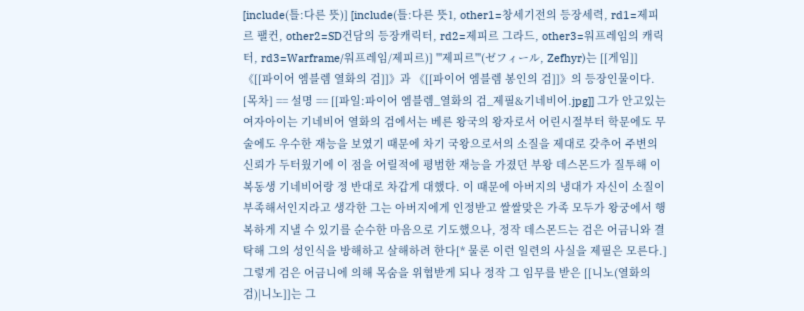[include(틀:다른 뜻)] [include(틀:다른 뜻1, other1=창세기전의 등장세력, rd1=제피르 팰컨, other2=SD건담의 등장캐릭터, rd2=제피르 그라드, other3=워프레임의 캐릭터, rd3=Warframe/워프레임/제피르)] '''제피르'''(ゼフィール, Zefhyr)는 [[게임]] 《[[파이어 엠블렘 열화의 검]]》과 《[[파이어 엠블렘 봉인의 검]]》의 등장인물이다. [목차] == 설명 == [[파일:파이어 엠블렘_열화의 검_제필&기네비어.jpg]] 그가 안고있는 여자아이는 기네비어 열화의 검에서는 베른 왕국의 왕자로서 어린시절부터 학문에도 무술에도 우수한 재능을 보였기 때문에 차기 국왕으로서의 소질을 제대로 갖추어 주변의 신뢰가 두터웠기에 이 점을 어릴적에 평범한 재능을 가졌던 부왕 데스몬드가 질투해 이복동생 기네비어랑 정 반대로 차갑게 대했다. 이 때문에 아버지의 냉대가 자신이 소질이 부족해서인지라고 생각한 그는 아버지에게 인정받고 쌀쌀맞은 가족 모두가 왕궁에서 행복하게 지낼 수 있기를 순수한 마음으로 기도했으나, 정작 데스몬드는 검은 어금니와 결탁해 그의 성인식을 방해하고 살해하려 한다[* 물론 이런 일련의 사실을 제필은 모른다.] 그렇게 검은 어금니에 의해 목숨을 위협받게 되나 정작 그 임무를 받은 [[니노(열화의 검)|니노]]는 그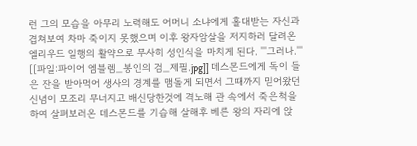런 그의 모습을 아무리 노력해도 어머니 소냐에게 홀대받는 자신과 겹쳐보여 차마 죽이지 못했으며 이후 왕자암살을 저지하러 달려온 엘리우드 일행의 활약으로 무사히 성인식을 마치게 된다. '''그러나.''' [[파일:파이어 엠블렘_봉인의 검_제필.jpg]] 데스몬드에게 독이 들은 잔을 받아먹어 생사의 경계를 맴돌게 되면서 그때까지 믿어왔던 신념이 모조리 무너지고 배신당한것에 격노해 관 속에서 죽은척을 하여 살펴보러온 데스몬드를 기습해 살해후 베른 왕의 자리에 앉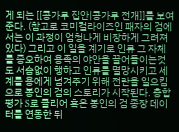게 되는 [[콩가루 집안|콩가루 전개]]를 보여준다. (참고로 코미컬라이즈인 패자의 검에서는 이 과정이 엄청나게 비장하게 그려져있다) 그리고 이 일을 계기로 인류 그 자체를 증오하여 용족의 야안을 끌어들이는것도 서슴없이 행하고 인류를 멸망시키고 세계를 용에게 넘겨주기 위해 전란을 일으킴으로 봉인의 검의 스토리가 시작된다. 총합평가 S로 클리어 혹은 봉인의 검 종장 데이터를 연동한 뒤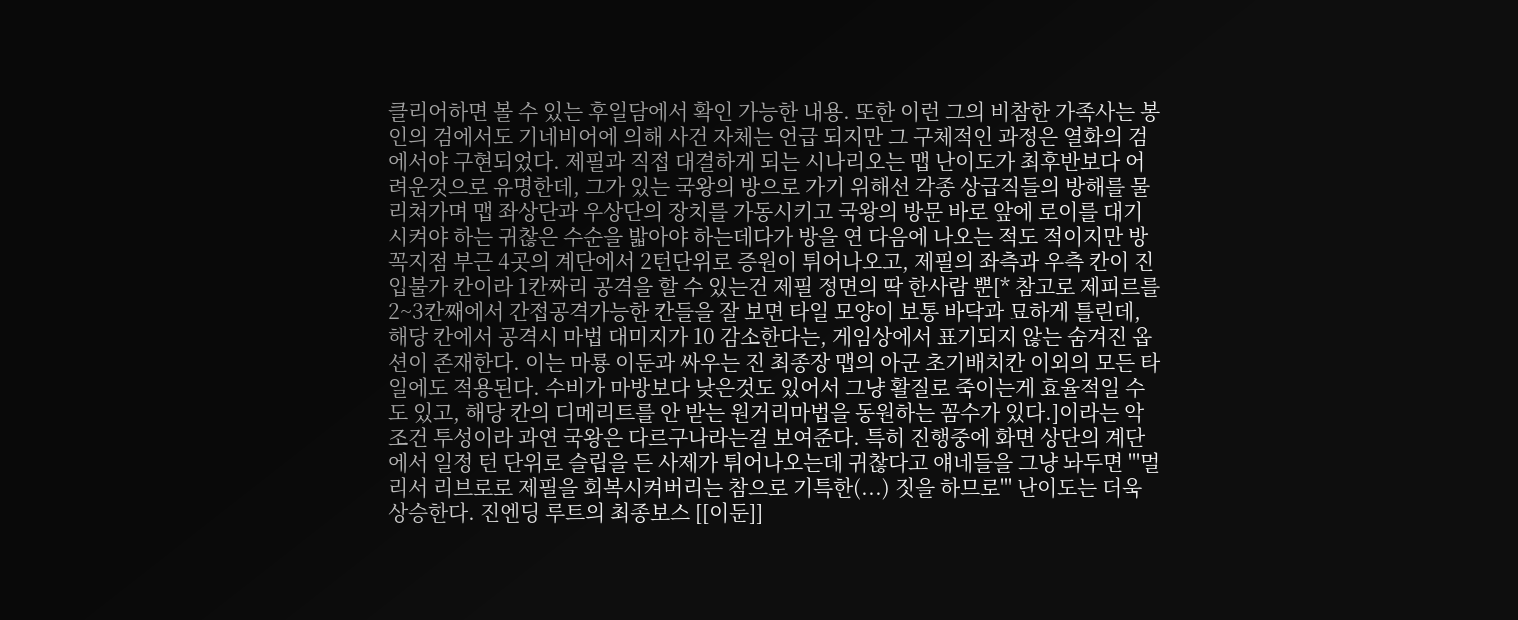클리어하면 볼 수 있는 후일담에서 확인 가능한 내용. 또한 이런 그의 비참한 가족사는 봉인의 검에서도 기네비어에 의해 사건 자체는 언급 되지만 그 구체적인 과정은 열화의 검에서야 구현되었다. 제필과 직접 대결하게 되는 시나리오는 맵 난이도가 최후반보다 어려운것으로 유명한데, 그가 있는 국왕의 방으로 가기 위해선 각종 상급직들의 방해를 물리쳐가며 맵 좌상단과 우상단의 장치를 가동시키고 국왕의 방문 바로 앞에 로이를 대기시켜야 하는 귀찮은 수순을 밟아야 하는데다가 방을 연 다음에 나오는 적도 적이지만 방 꼭지점 부근 4곳의 계단에서 2턴단위로 증원이 튀어나오고, 제필의 좌측과 우측 칸이 진입불가 칸이라 1칸짜리 공격을 할 수 있는건 제필 정면의 딱 한사람 뿐[* 참고로 제피르를 2~3칸째에서 간접공격가능한 칸들을 잘 보면 타일 모양이 보통 바닥과 묘하게 틀린데, 해당 칸에서 공격시 마법 대미지가 10 감소한다는, 게임상에서 표기되지 않는 숨겨진 옵션이 존재한다. 이는 마룡 이둔과 싸우는 진 최종장 맵의 아군 초기배치칸 이외의 모든 타일에도 적용된다. 수비가 마방보다 낮은것도 있어서 그냥 활질로 죽이는게 효율적일 수도 있고, 해당 칸의 디메리트를 안 받는 원거리마법을 동원하는 꼼수가 있다.]이라는 악조건 투성이라 과연 국왕은 다르구나라는걸 보여준다. 특히 진행중에 화면 상단의 계단에서 일정 턴 단위로 슬립을 든 사제가 튀어나오는데 귀찮다고 얘네들을 그냥 놔두면 '''멀리서 리브로로 제필을 회복시켜버리는 참으로 기특한(...) 짓을 하므로''' 난이도는 더욱 상승한다. 진엔딩 루트의 최종보스 [[이둔]]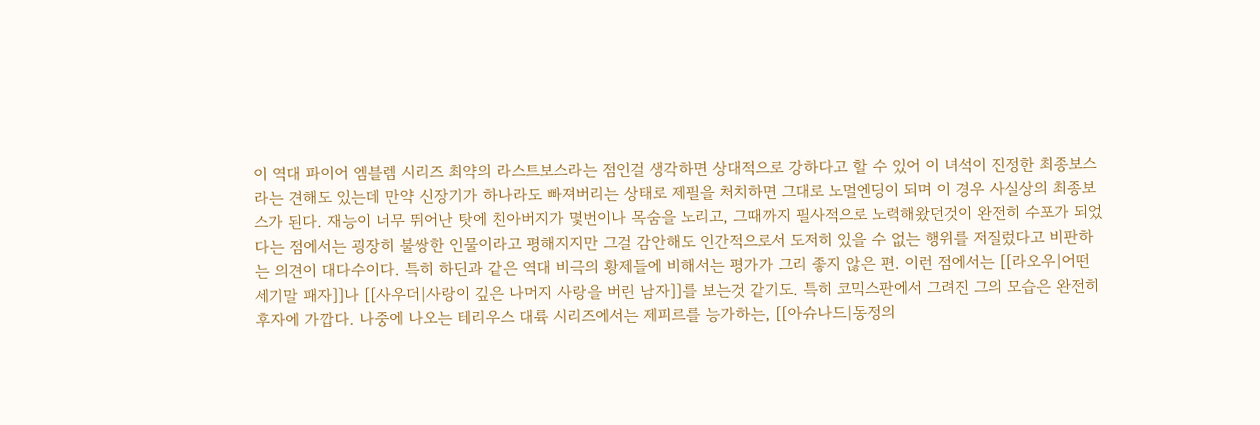이 역대 파이어 엠블렘 시리즈 최약의 라스트보스라는 점인걸 생각하면 상대적으로 강하다고 할 수 있어 이 녀석이 진정한 최종보스라는 견해도 있는데 만약 신장기가 하나라도 빠져버리는 상태로 제필을 처치하면 그대로 노멀엔딩이 되며 이 경우 사실상의 최종보스가 된다. 재능이 너무 뛰어난 탓에 친아버지가 몇번이나 목숨을 노리고, 그때까지 필사적으로 노력해왔던것이 완전히 수포가 되었다는 점에서는 굉장히 불쌍한 인물이라고 평해지지만 그걸 감안해도 인간적으로서 도저히 있을 수 없는 행위를 저질렀다고 비판하는 의견이 대다수이다. 특히 하딘과 같은 역대 비극의 황제들에 비해서는 평가가 그리 좋지 않은 편. 이런 점에서는 [[라오우|어떤 세기말 패자]]나 [[사우더|사랑이 깊은 나머지 사랑을 버린 남자]]를 보는것 같기도. 특히 코믹스판에서 그려진 그의 모습은 완전히 후자에 가깝다. 나중에 나오는 테리우스 대륙 시리즈에서는 제피르를 능가하는, [[아슈나드|동정의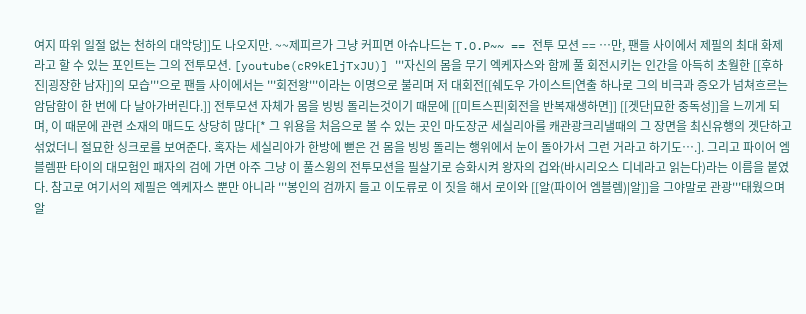여지 따위 일절 없는 천하의 대악당]]도 나오지만. ~~제피르가 그냥 커피면 아슈나드는 T.O.P~~ == 전투 모션 == …만, 팬들 사이에서 제필의 최대 화제라고 할 수 있는 포인트는 그의 전투모션. [youtube(cR9kEljTxJU)] '''자신의 몸을 무기 엑케자스와 함께 풀 회전시키는 인간을 아득히 초월한 [[후하 진|굉장한 남자]]의 모습'''으로 팬들 사이에서는 '''회전왕'''이라는 이명으로 불리며 저 대회전[[쉐도우 가이스트|연출 하나로 그의 비극과 증오가 넘쳐흐르는 암담함이 한 번에 다 날아가버린다.]] 전투모션 자체가 몸을 빙빙 돌리는것이기 때문에 [[미트스핀|회전을 반복재생하면]] [[겟단|묘한 중독성]]을 느끼게 되며, 이 때문에 관련 소재의 매드도 상당히 많다[* 그 위용을 처음으로 볼 수 있는 곳인 마도장군 세실리아를 캐관광크리낼때의 그 장면을 최신유행의 겟단하고 섞었더니 절묘한 싱크로를 보여준다. 혹자는 세실리아가 한방에 뻗은 건 몸을 빙빙 돌리는 행위에서 눈이 돌아가서 그런 거라고 하기도….]. 그리고 파이어 엠블렘판 타이의 대모험인 패자의 검에 가면 아주 그냥 이 풀스윙의 전투모션을 필살기로 승화시켜 왕자의 겁와(바시리오스 디네라고 읽는다)라는 이름을 붙였다. 참고로 여기서의 제필은 엑케자스 뿐만 아니라 '''봉인의 검까지 들고 이도류로 이 짓을 해서 로이와 [[알(파이어 엠블렘)|알]]을 그야말로 관광'''태웠으며 알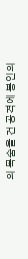의 목숨을 건 공격에 봉인의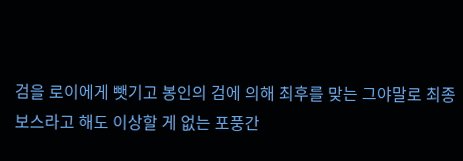검을 로이에게 뺏기고 봉인의 검에 의해 최후를 맞는 그야말로 최종보스라고 해도 이상할 게 없는 포풍간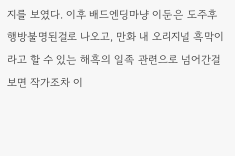지를 보였다. 이후 배드엔딩마냥 이둔은 도주후 행방불명된걸로 나오고, 만화 내 오리지널 흑막이라고 할 수 있는 해흑의 일족 관련으로 넘어간걸 보면 작가조차 이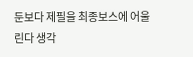둔보다 제필을 최종보스에 어울린다 생각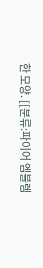한 모양. [[분류:파이어 엠블렘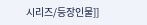시리즈/등장인물]]